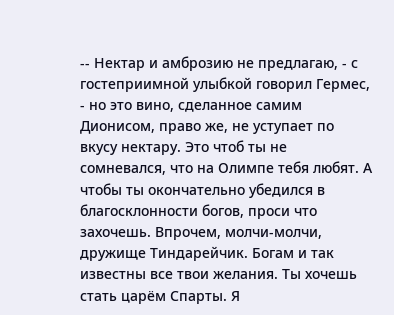-- Нектар и амброзию не предлагаю, - с гостеприимной улыбкой говорил Гермес, - но это вино, сделанное самим Дионисом, право же, не уступает по вкусу нектару. Это чтоб ты не сомневался, что на Олимпе тебя любят. А чтобы ты окончательно убедился в благосклонности богов, проси что захочешь. Впрочем, молчи-молчи, дружище Тиндарейчик. Богам и так известны все твои желания. Ты хочешь стать царём Спарты. Я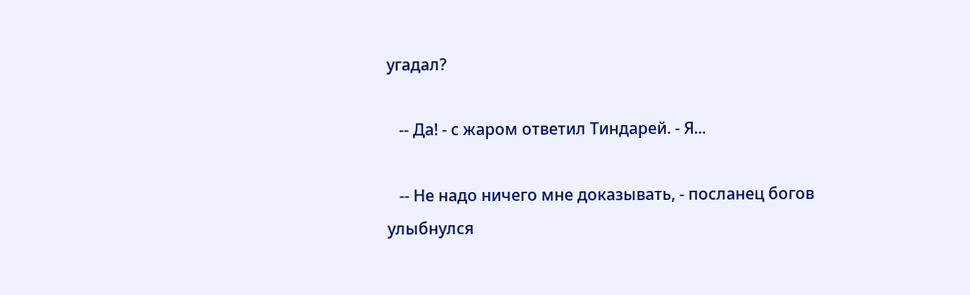угадал?

   -- Да! - с жаром ответил Тиндарей. - Я...

   -- Не надо ничего мне доказывать, - посланец богов улыбнулся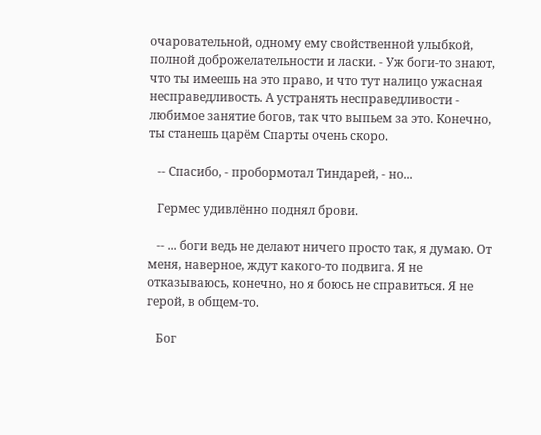очаровательной, одному ему свойственной улыбкой, полной доброжелательности и ласки. - Уж боги-то знают, что ты имеешь на это право, и что тут налицо ужасная несправедливость. А устранять несправедливости - любимое занятие богов, так что выпьем за это. Конечно, ты станешь царём Спарты очень скоро.

   -- Спасибо, - пробормотал Тиндарей, - но...

   Гермес удивлённо поднял брови.

   -- ... боги ведь не делают ничего просто так, я думаю. От меня, наверное, ждут какого-то подвига. Я не отказываюсь, конечно, но я боюсь не справиться. Я не герой, в общем-то.

   Бог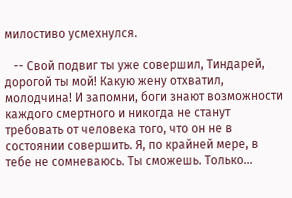милостиво усмехнулся.

   -- Свой подвиг ты уже совершил, Тиндарей, дорогой ты мой! Какую жену отхватил, молодчина! И запомни, боги знают возможности каждого смертного и никогда не станут требовать от человека того, что он не в состоянии совершить. Я, по крайней мере, в тебе не сомневаюсь. Ты сможешь. Только...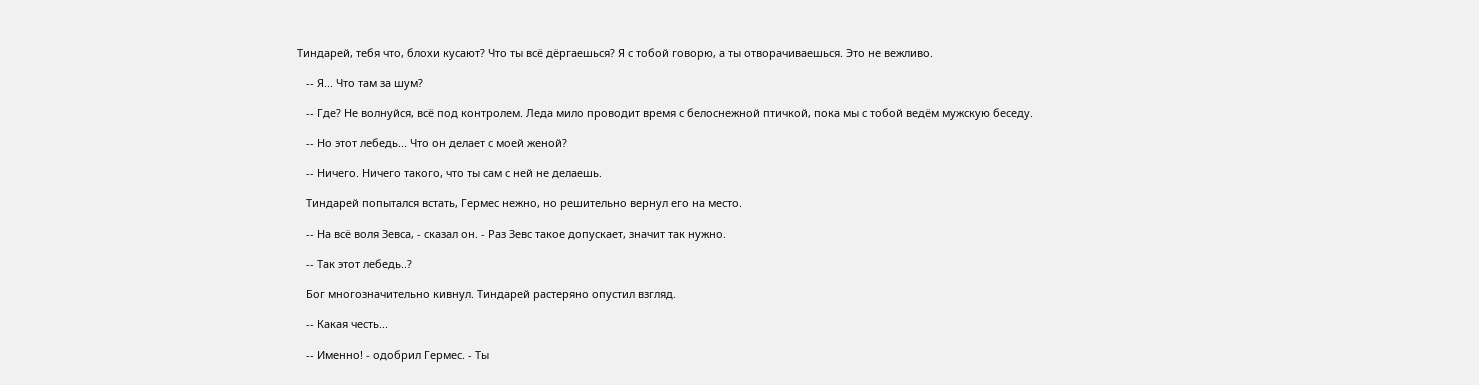Тиндарей, тебя что, блохи кусают? Что ты всё дёргаешься? Я с тобой говорю, а ты отворачиваешься. Это не вежливо.

   -- Я... Что там за шум?

   -- Где? Не волнуйся, всё под контролем. Леда мило проводит время с белоснежной птичкой, пока мы с тобой ведём мужскую беседу.

   -- Но этот лебедь... Что он делает с моей женой?

   -- Ничего. Ничего такого, что ты сам с ней не делаешь.

   Тиндарей попытался встать, Гермес нежно, но решительно вернул его на место.

   -- На всё воля Зевса, - сказал он. - Раз Зевс такое допускает, значит так нужно.

   -- Так этот лебедь..?

   Бог многозначительно кивнул. Тиндарей растеряно опустил взгляд.

   -- Какая честь...

   -- Именно! - одобрил Гермес. - Ты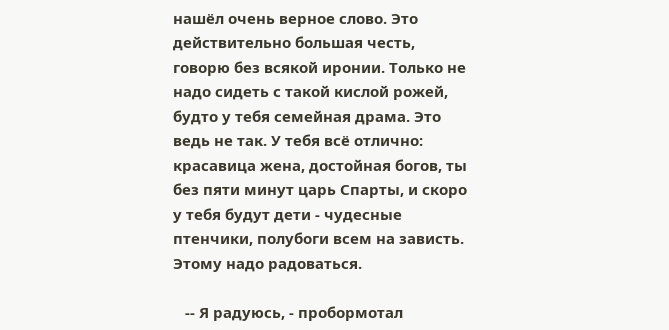нашёл очень верное слово. Это действительно большая честь, говорю без всякой иронии. Только не надо сидеть с такой кислой рожей, будто у тебя семейная драма. Это ведь не так. У тебя всё отлично: красавица жена, достойная богов, ты без пяти минут царь Спарты, и скоро у тебя будут дети - чудесные птенчики, полубоги всем на зависть. Этому надо радоваться.

   -- Я радуюсь, - пробормотал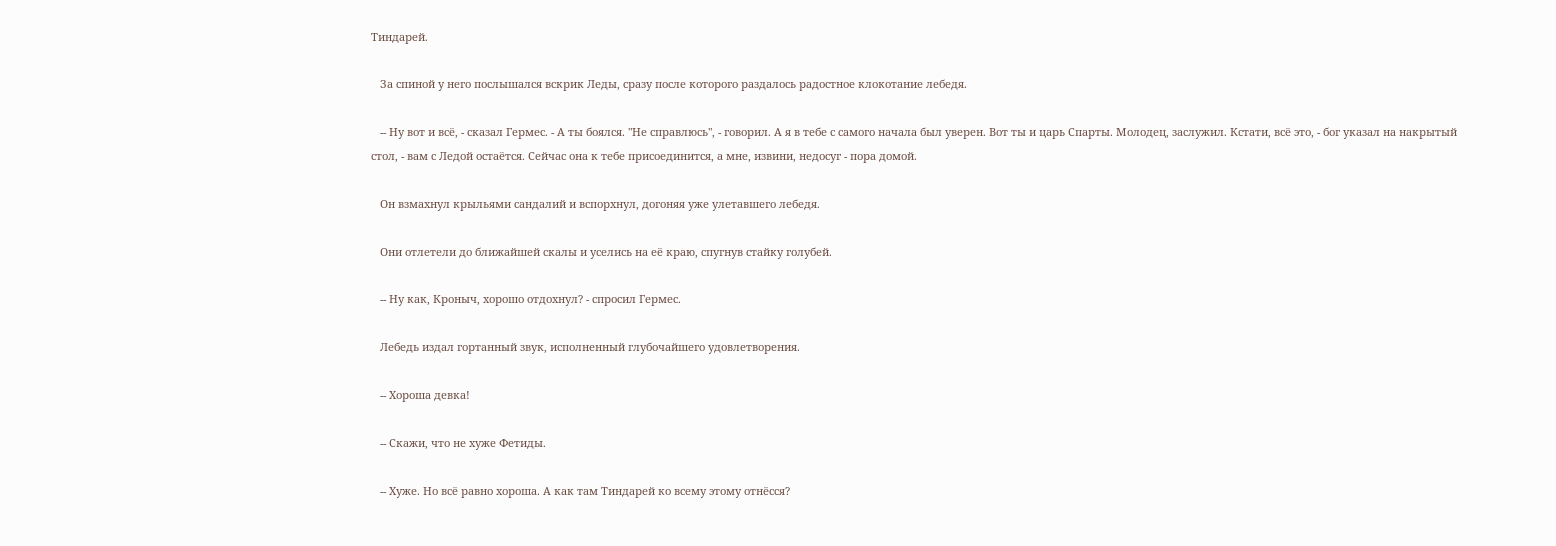Тиндарей.

   За спиной у него послышался вскрик Леды, сразу после которого раздалось радостное клокотание лебедя.

   -- Ну вот и всё, - сказал Гермес. - А ты боялся. "Не справлюсь", - говорил. А я в тебе с самого начала был уверен. Вот ты и царь Спарты. Молодец, заслужил. Кстати, всё это, - бог указал на накрытый стол, - вам с Ледой остаётся. Сейчас она к тебе присоединится, а мне, извини, недосуг - пора домой.

   Он взмахнул крыльями сандалий и вспорхнул, догоняя уже улетавшего лебедя.

   Они отлетели до ближайшей скалы и уселись на её краю, спугнув стайку голубей.

   -- Ну как, Кроныч, хорошо отдохнул? - спросил Гермес.

   Лебедь издал гортанный звук, исполненный глубочайшего удовлетворения.

   -- Хороша девка!

   -- Скажи, что не хуже Фетиды.

   -- Хуже. Но всё равно хороша. А как там Тиндарей ко всему этому отнёсся?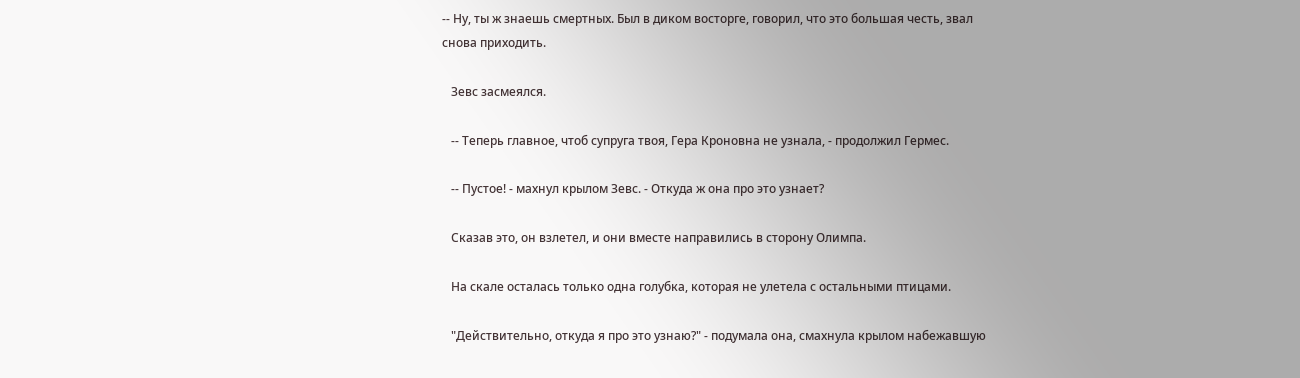-- Ну, ты ж знаешь смертных. Был в диком восторге, говорил, что это большая честь, звал снова приходить.

   Зевс засмеялся.

   -- Теперь главное, чтоб супруга твоя, Гера Кроновна не узнала, - продолжил Гермес.

   -- Пустое! - махнул крылом Зевс. - Откуда ж она про это узнает?

   Сказав это, он взлетел, и они вместе направились в сторону Олимпа.

   На скале осталась только одна голубка, которая не улетела с остальными птицами.

   "Действительно, откуда я про это узнаю?" - подумала она, смахнула крылом набежавшую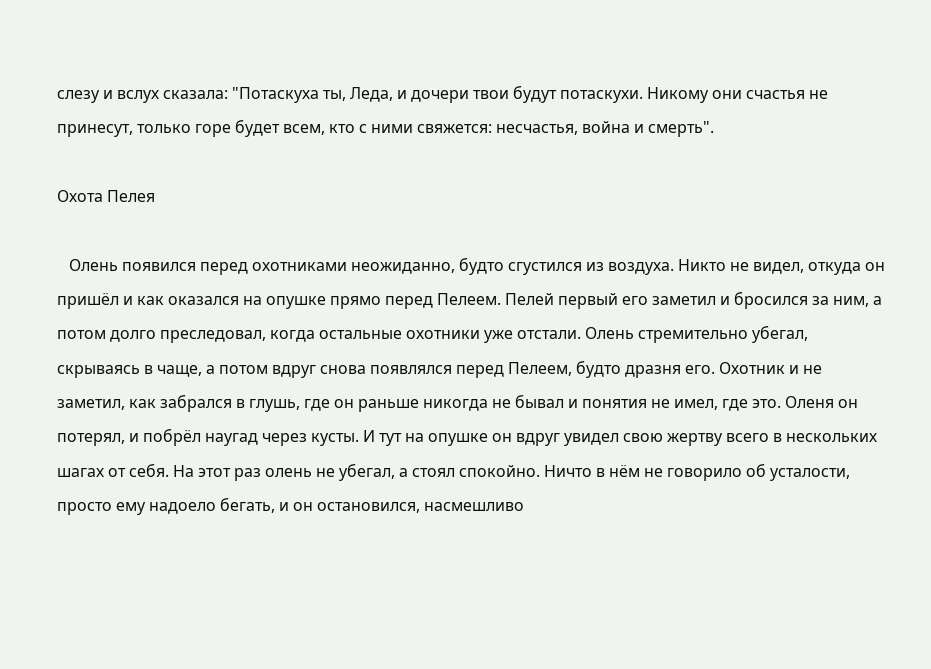слезу и вслух сказала: "Потаскуха ты, Леда, и дочери твои будут потаскухи. Никому они счастья не принесут, только горе будет всем, кто с ними свяжется: несчастья, война и смерть".

Охота Пелея

   Олень появился перед охотниками неожиданно, будто сгустился из воздуха. Никто не видел, откуда он пришёл и как оказался на опушке прямо перед Пелеем. Пелей первый его заметил и бросился за ним, а потом долго преследовал, когда остальные охотники уже отстали. Олень стремительно убегал, скрываясь в чаще, а потом вдруг снова появлялся перед Пелеем, будто дразня его. Охотник и не заметил, как забрался в глушь, где он раньше никогда не бывал и понятия не имел, где это. Оленя он потерял, и побрёл наугад через кусты. И тут на опушке он вдруг увидел свою жертву всего в нескольких шагах от себя. На этот раз олень не убегал, а стоял спокойно. Ничто в нём не говорило об усталости, просто ему надоело бегать, и он остановился, насмешливо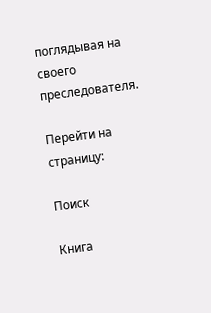поглядывая на своего преследователя.

Перейти на страницу:

Поиск

Книга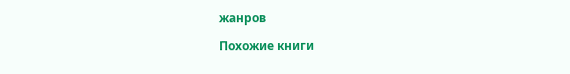жанров

Похожие книги